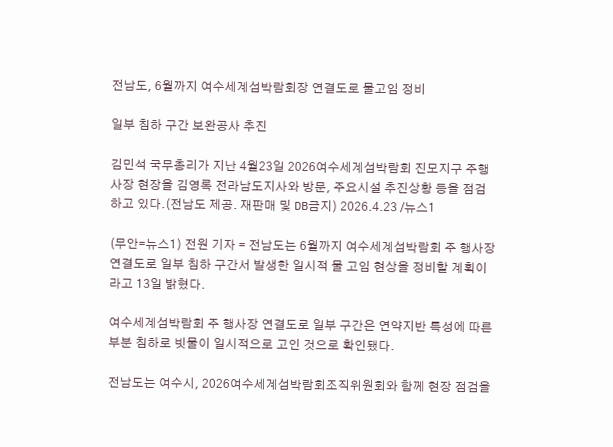전남도, 6월까지 여수세계섬박람회장 연결도로 물고임 정비

일부 침하 구간 보완공사 추진

김민석 국무총리가 지난 4월23일 2026여수세계섬박람회 진모지구 주행사장 현장을 김영록 전라남도지사와 방문, 주요시설 추진상황 등을 점검하고 있다.(전남도 제공. 재판매 및 DB금지) 2026.4.23 /뉴스1

(무안=뉴스1) 전원 기자 = 전남도는 6월까지 여수세계섬박람회 주 행사장 연결도로 일부 침하 구간서 발생한 일시적 물 고임 현상을 정비할 계획이라고 13일 밝혔다.

여수세계섬박람회 주 행사장 연결도로 일부 구간은 연약지반 특성에 따른 부분 침하로 빗물이 일시적으로 고인 것으로 확인됐다.

전남도는 여수시, 2026여수세계섬박람회조직위원회와 함께 현장 점검을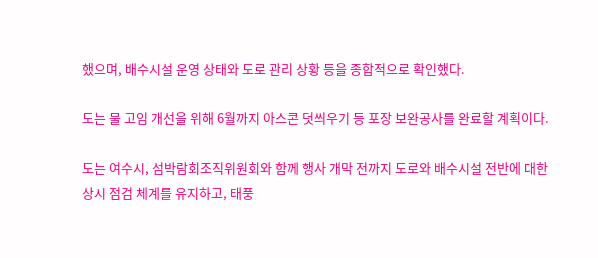했으며, 배수시설 운영 상태와 도로 관리 상황 등을 종합적으로 확인했다.

도는 물 고임 개선을 위해 6월까지 아스콘 덧씌우기 등 포장 보완공사를 완료할 계획이다.

도는 여수시, 섬박람회조직위원회와 함께 행사 개막 전까지 도로와 배수시설 전반에 대한 상시 점검 체계를 유지하고, 태풍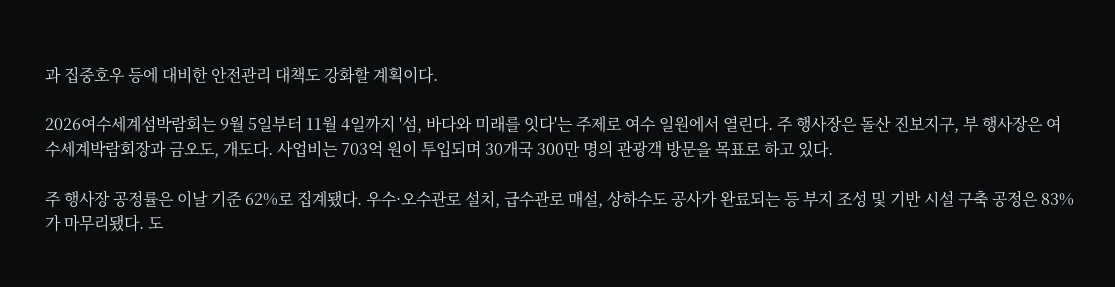과 집중호우 등에 대비한 안전관리 대책도 강화할 계획이다.

2026여수세계섬박람회는 9월 5일부터 11월 4일까지 '섬, 바다와 미래를 잇다'는 주제로 여수 일원에서 열린다. 주 행사장은 돌산 진보지구, 부 행사장은 여수세계박람회장과 금오도, 개도다. 사업비는 703억 원이 투입되며 30개국 300만 명의 관광객 방문을 목표로 하고 있다.

주 행사장 공정률은 이날 기준 62%로 집계됐다. 우수·오수관로 설치, 급수관로 매설, 상하수도 공사가 완료되는 등 부지 조성 및 기반 시설 구축 공정은 83%가 마무리됐다. 도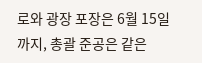로와 광장 포장은 6월 15일까지, 총괄 준공은 같은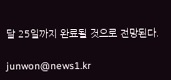달 25일까지 완료될 것으로 전망된다.

junwon@news1.kr